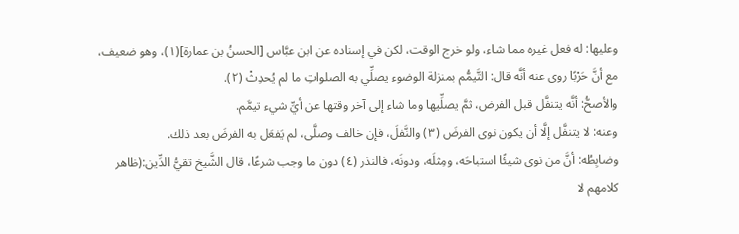وعليها: له فعل غيره مما شاء، ولو خرج الوقت، لكن في إسناده عن ابن عبَّاس [الحسنُ بن عمارة](١)، وهو ضعيف، مع أنَّ حَرْبًا روى عنه أنَّه قال: التَّيمُّم بمنزلة الوضوء يصلِّي به الصلواتِ ما لم يُحدِثْ (٢).
والأصحُّ: أنَّه يتنفَّل قبل الفرض، ثمَّ يصلِّيها وما شاء إلى آخر وقتها عن أيِّ شيء تيمَّم.
وعنه: لا يتنفَّل إلَّا أن يكون نوى الفرضَ (٣) والنَّفلَ، فإن خالف وصلَّى، لم يَفعَل به الفرضَ بعد ذلك.
وضابِطُه: أنَّ من نوى شيئًا استباحَه، ومِثلَه، ودونَه، فالنذر (٤) دون ما وجب شرعًا، قال الشَّيخ تقيُّ الدِّين:(ظاهر كلامهم لا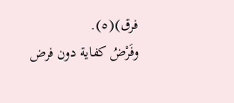فرق)(٥).
وفَرْضُ كفاية دون فرض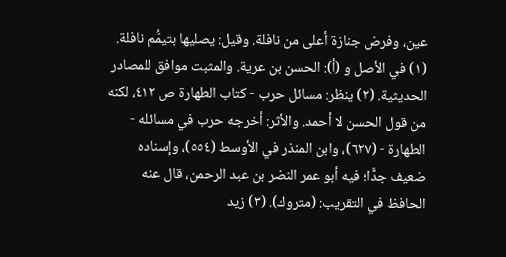عين، وفرض جنازة أعلى من نافلة. وقيل: يصليها بتيمُّم نافلة.
(١) في الأصل و (أ): الحسن بن عرية. والمثبت موافق للمصادر الحديثية. (٢) ينظر: مسائل حرب - كتاب الطهارة ص ٤١٢، لكنه من قول الحسن لا أحمد. والأثر: أخرجه حرب في مسائله - الطهارة - (٦٢٧)، وابن المنذر في الأوسط (٥٥٤)، وإسناده ضعيف جدًّا؛ فيه أبو عمر النضر بن عبد الرحمن، قال عنه الحافظ في التقريب: (متروك). (٣) زيد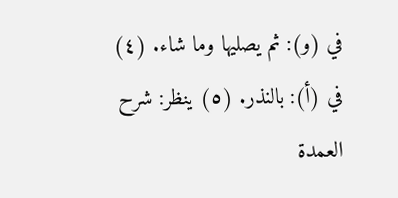في (و): ثم يصليها وما شاء. (٤) في (أ): بالنذر. (٥) ينظر: شرح العمدة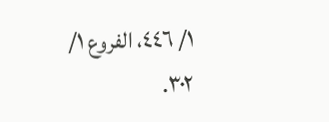١/ ٤٤٦، الفروع ١/ ٣٠٢.